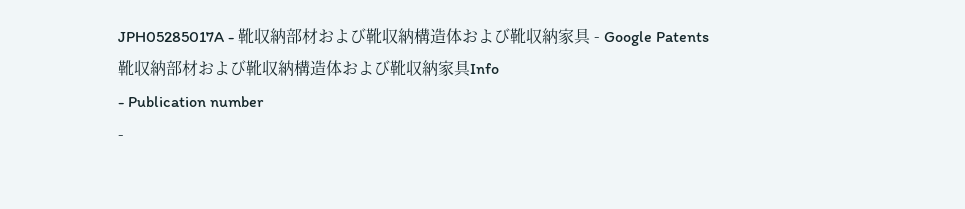JPH05285017A - 靴収納部材および靴収納構造体および靴収納家具 - Google Patents
靴収納部材および靴収納構造体および靴収納家具Info
- Publication number
-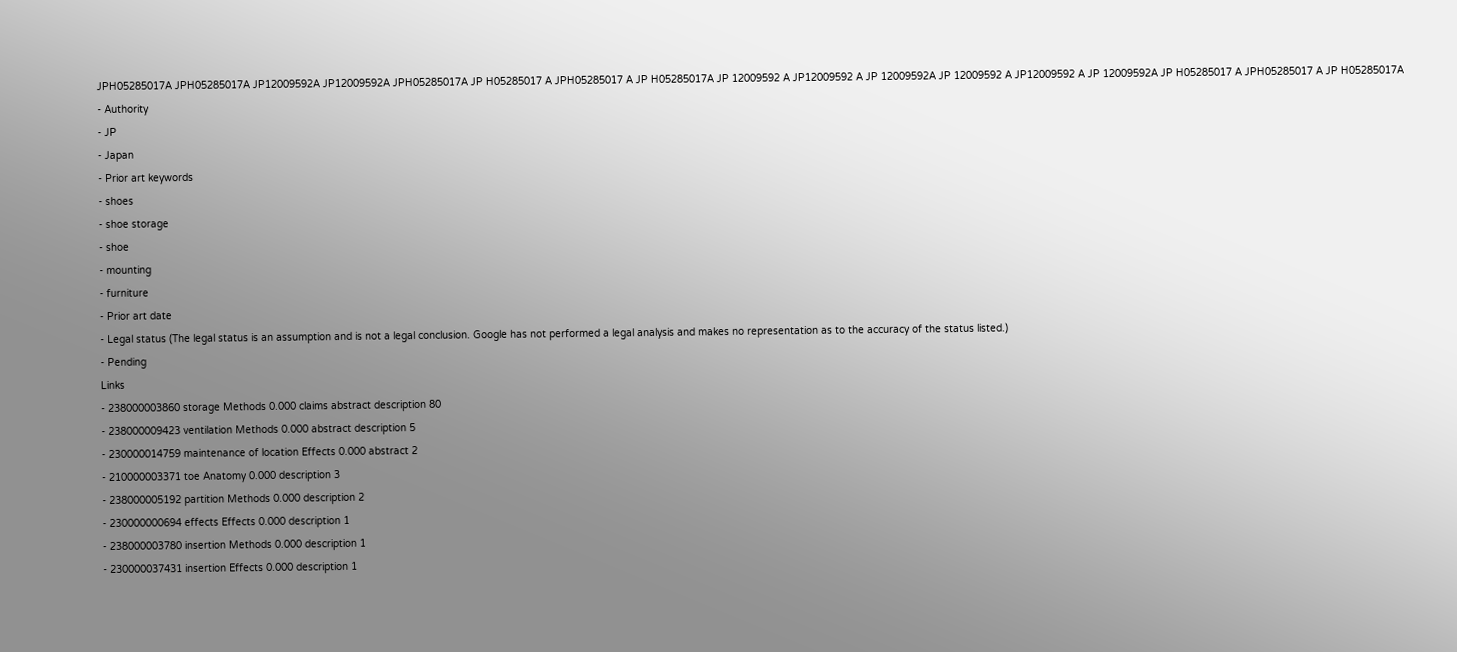JPH05285017A JPH05285017A JP12009592A JP12009592A JPH05285017A JP H05285017 A JPH05285017 A JP H05285017A JP 12009592 A JP12009592 A JP 12009592A JP 12009592 A JP12009592 A JP 12009592A JP H05285017 A JPH05285017 A JP H05285017A
- Authority
- JP
- Japan
- Prior art keywords
- shoes
- shoe storage
- shoe
- mounting
- furniture
- Prior art date
- Legal status (The legal status is an assumption and is not a legal conclusion. Google has not performed a legal analysis and makes no representation as to the accuracy of the status listed.)
- Pending
Links
- 238000003860 storage Methods 0.000 claims abstract description 80
- 238000009423 ventilation Methods 0.000 abstract description 5
- 230000014759 maintenance of location Effects 0.000 abstract 2
- 210000003371 toe Anatomy 0.000 description 3
- 238000005192 partition Methods 0.000 description 2
- 230000000694 effects Effects 0.000 description 1
- 238000003780 insertion Methods 0.000 description 1
- 230000037431 insertion Effects 0.000 description 1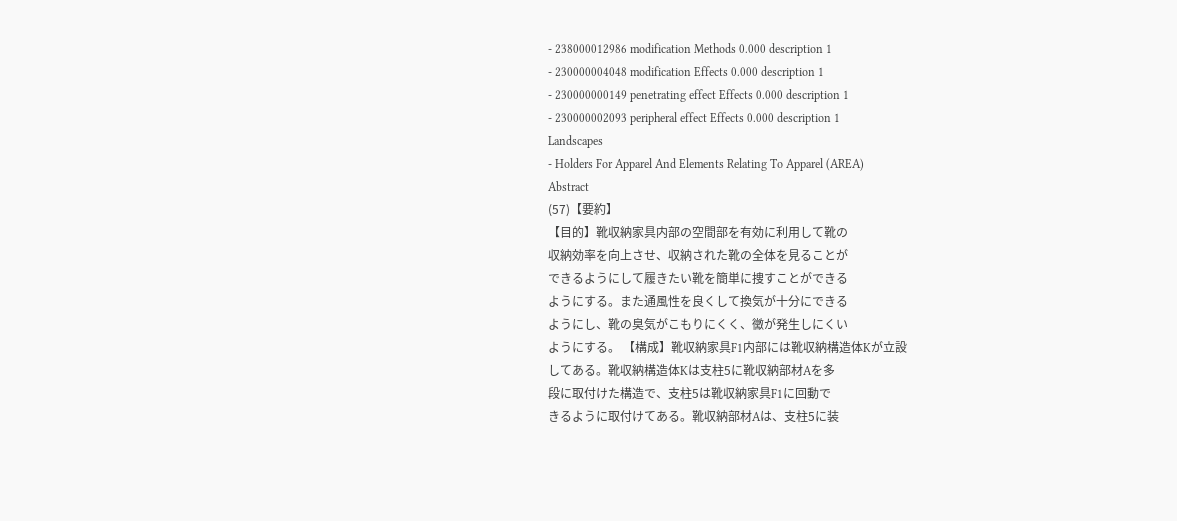- 238000012986 modification Methods 0.000 description 1
- 230000004048 modification Effects 0.000 description 1
- 230000000149 penetrating effect Effects 0.000 description 1
- 230000002093 peripheral effect Effects 0.000 description 1
Landscapes
- Holders For Apparel And Elements Relating To Apparel (AREA)
Abstract
(57)【要約】
【目的】靴収納家具内部の空間部を有効に利用して靴の
収納効率を向上させ、収納された靴の全体を見ることが
できるようにして履きたい靴を簡単に捜すことができる
ようにする。また通風性を良くして換気が十分にできる
ようにし、靴の臭気がこもりにくく、黴が発生しにくい
ようにする。 【構成】靴収納家具F1内部には靴収納構造体Kが立設
してある。靴収納構造体Kは支柱5に靴収納部材Aを多
段に取付けた構造で、支柱5は靴収納家具F1に回動で
きるように取付けてある。靴収納部材Aは、支柱5に装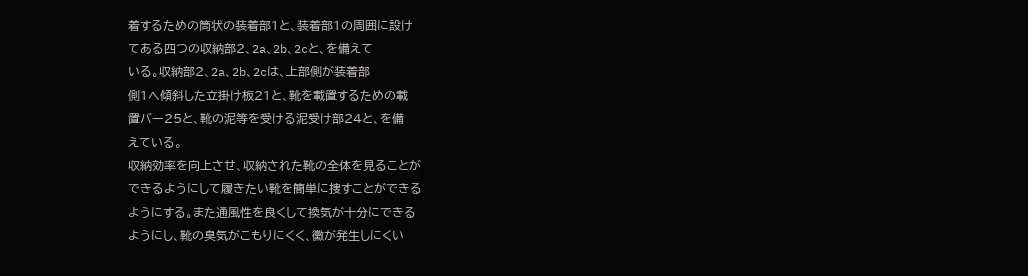着するための筒状の装着部1と、装着部1の周囲に設け
てある四つの収納部2、2a、2b、2cと、を備えて
いる。収納部2、2a、2b、2cは、上部側が装着部
側1へ傾斜した立掛け板21と、靴を載置するための載
置バー25と、靴の泥等を受ける泥受け部24と、を備
えている。
収納効率を向上させ、収納された靴の全体を見ることが
できるようにして履きたい靴を簡単に捜すことができる
ようにする。また通風性を良くして換気が十分にできる
ようにし、靴の臭気がこもりにくく、黴が発生しにくい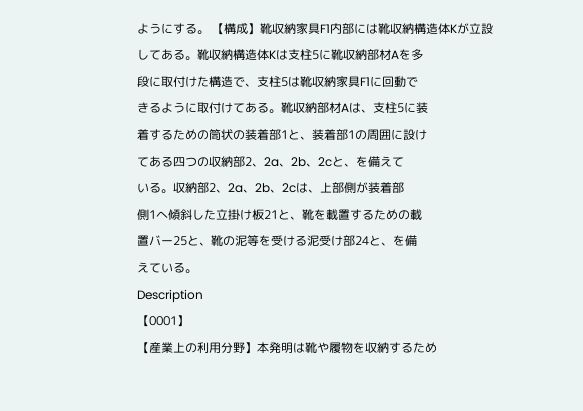ようにする。 【構成】靴収納家具F1内部には靴収納構造体Kが立設
してある。靴収納構造体Kは支柱5に靴収納部材Aを多
段に取付けた構造で、支柱5は靴収納家具F1に回動で
きるように取付けてある。靴収納部材Aは、支柱5に装
着するための筒状の装着部1と、装着部1の周囲に設け
てある四つの収納部2、2a、2b、2cと、を備えて
いる。収納部2、2a、2b、2cは、上部側が装着部
側1へ傾斜した立掛け板21と、靴を載置するための載
置バー25と、靴の泥等を受ける泥受け部24と、を備
えている。
Description
【0001】
【産業上の利用分野】本発明は靴や履物を収納するため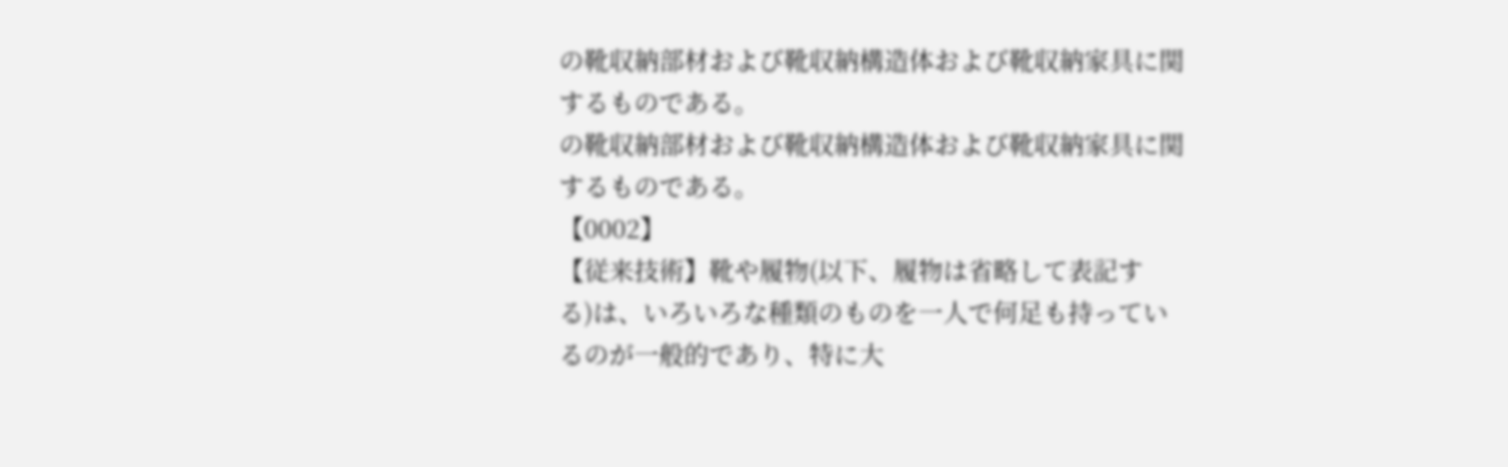の靴収納部材および靴収納構造体および靴収納家具に関
するものである。
の靴収納部材および靴収納構造体および靴収納家具に関
するものである。
【0002】
【従来技術】靴や履物(以下、履物は省略して表記す
る)は、いろいろな種類のものを一人で何足も持ってい
るのが一般的であり、特に大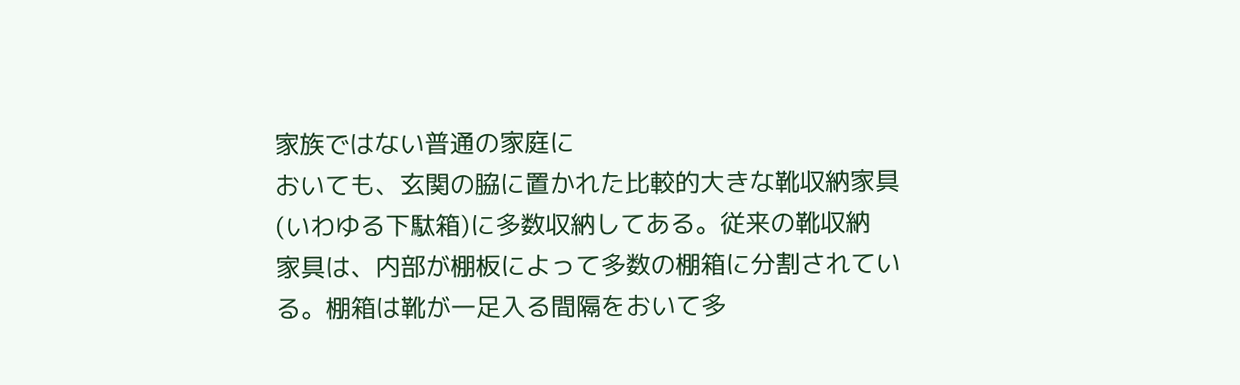家族ではない普通の家庭に
おいても、玄関の脇に置かれた比較的大きな靴収納家具
(いわゆる下駄箱)に多数収納してある。従来の靴収納
家具は、内部が棚板によって多数の棚箱に分割されてい
る。棚箱は靴が一足入る間隔をおいて多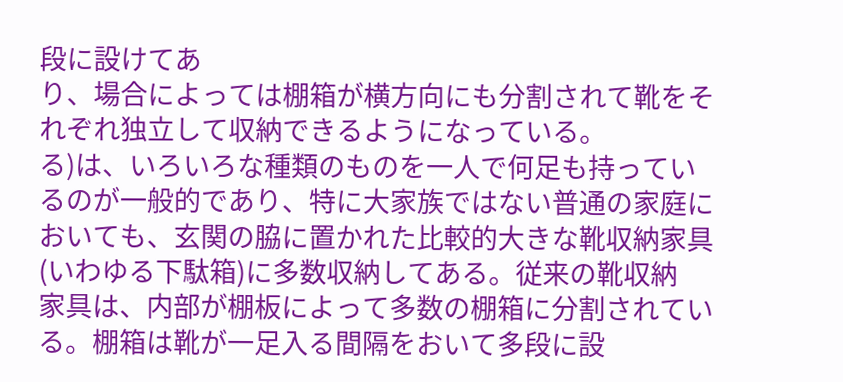段に設けてあ
り、場合によっては棚箱が横方向にも分割されて靴をそ
れぞれ独立して収納できるようになっている。
る)は、いろいろな種類のものを一人で何足も持ってい
るのが一般的であり、特に大家族ではない普通の家庭に
おいても、玄関の脇に置かれた比較的大きな靴収納家具
(いわゆる下駄箱)に多数収納してある。従来の靴収納
家具は、内部が棚板によって多数の棚箱に分割されてい
る。棚箱は靴が一足入る間隔をおいて多段に設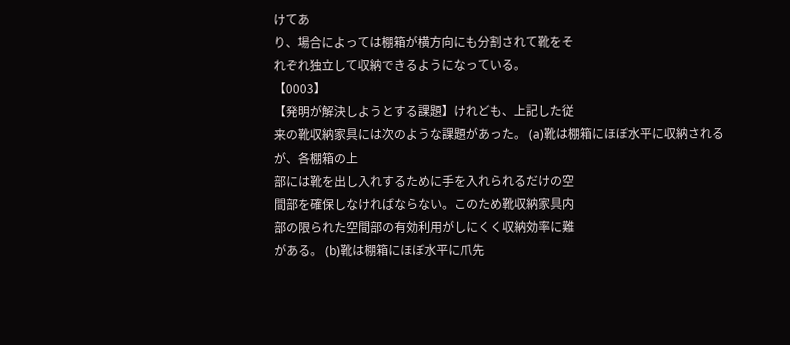けてあ
り、場合によっては棚箱が横方向にも分割されて靴をそ
れぞれ独立して収納できるようになっている。
【0003】
【発明が解決しようとする課題】けれども、上記した従
来の靴収納家具には次のような課題があった。 (a)靴は棚箱にほぼ水平に収納されるが、各棚箱の上
部には靴を出し入れするために手を入れられるだけの空
間部を確保しなければならない。このため靴収納家具内
部の限られた空間部の有効利用がしにくく収納効率に難
がある。 (b)靴は棚箱にほぼ水平に爪先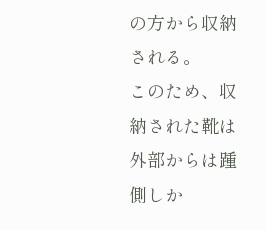の方から収納される。
このため、収納された靴は外部からは踵側しか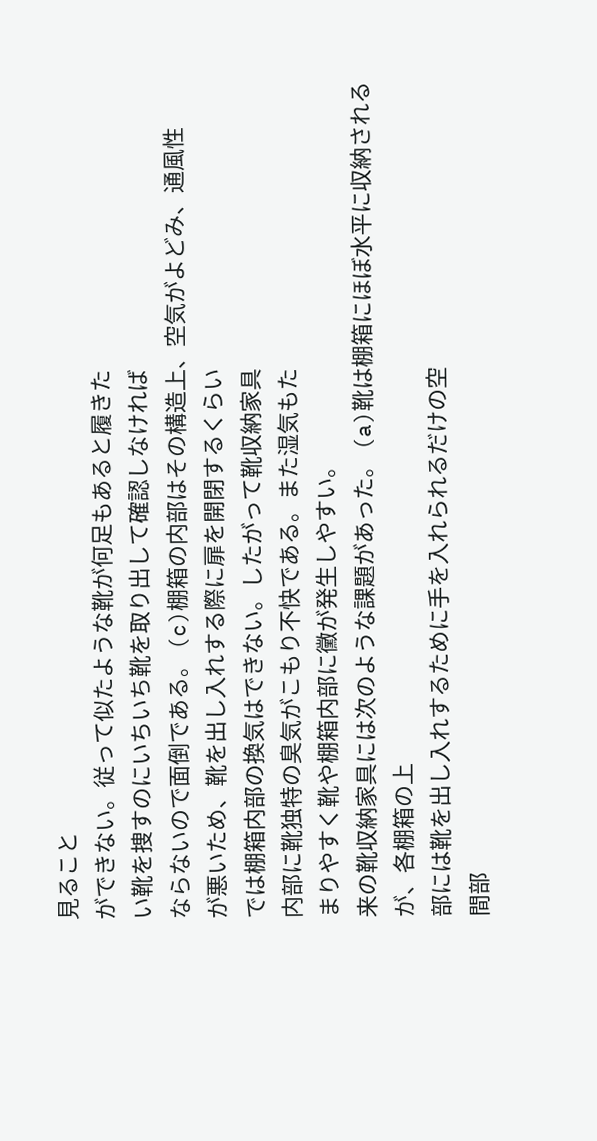見ること
ができない。従って似たような靴が何足もあると履きた
い靴を捜すのにいちいち靴を取り出して確認しなければ
ならないので面倒である。 (c)棚箱の内部はその構造上、空気がよどみ、通風性
が悪いため、靴を出し入れする際に扉を開閉するくらい
では棚箱内部の換気はできない。したがって靴収納家具
内部に靴独特の臭気がこもり不快である。また湿気もた
まりやすく靴や棚箱内部に黴が発生しやすい。
来の靴収納家具には次のような課題があった。 (a)靴は棚箱にほぼ水平に収納されるが、各棚箱の上
部には靴を出し入れするために手を入れられるだけの空
間部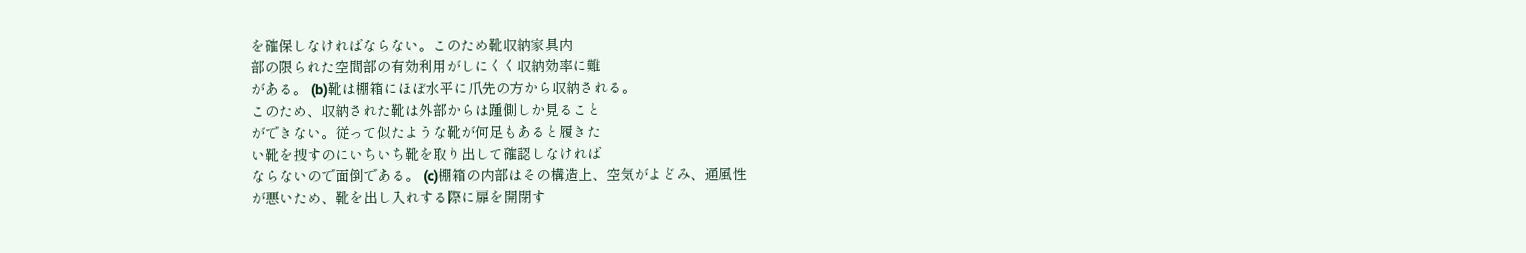を確保しなければならない。このため靴収納家具内
部の限られた空間部の有効利用がしにくく収納効率に難
がある。 (b)靴は棚箱にほぼ水平に爪先の方から収納される。
このため、収納された靴は外部からは踵側しか見ること
ができない。従って似たような靴が何足もあると履きた
い靴を捜すのにいちいち靴を取り出して確認しなければ
ならないので面倒である。 (c)棚箱の内部はその構造上、空気がよどみ、通風性
が悪いため、靴を出し入れする際に扉を開閉す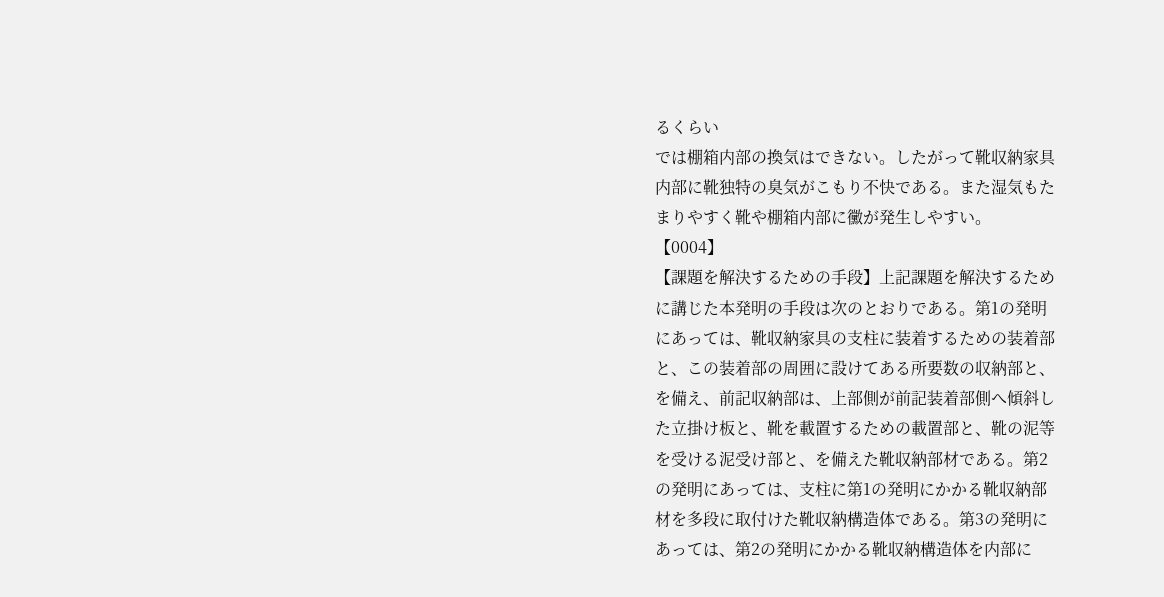るくらい
では棚箱内部の換気はできない。したがって靴収納家具
内部に靴独特の臭気がこもり不快である。また湿気もた
まりやすく靴や棚箱内部に黴が発生しやすい。
【0004】
【課題を解決するための手段】上記課題を解決するため
に講じた本発明の手段は次のとおりである。第1の発明
にあっては、靴収納家具の支柱に装着するための装着部
と、この装着部の周囲に設けてある所要数の収納部と、
を備え、前記収納部は、上部側が前記装着部側へ傾斜し
た立掛け板と、靴を載置するための載置部と、靴の泥等
を受ける泥受け部と、を備えた靴収納部材である。第2
の発明にあっては、支柱に第1の発明にかかる靴収納部
材を多段に取付けた靴収納構造体である。第3の発明に
あっては、第2の発明にかかる靴収納構造体を内部に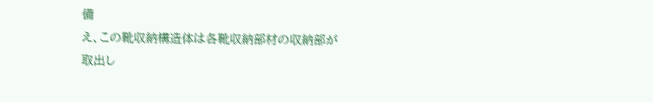備
え、この靴収納構造体は各靴収納部材の収納部が取出し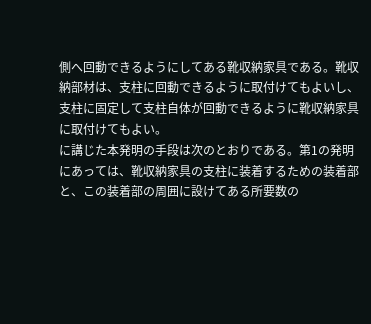側へ回動できるようにしてある靴収納家具である。靴収
納部材は、支柱に回動できるように取付けてもよいし、
支柱に固定して支柱自体が回動できるように靴収納家具
に取付けてもよい。
に講じた本発明の手段は次のとおりである。第1の発明
にあっては、靴収納家具の支柱に装着するための装着部
と、この装着部の周囲に設けてある所要数の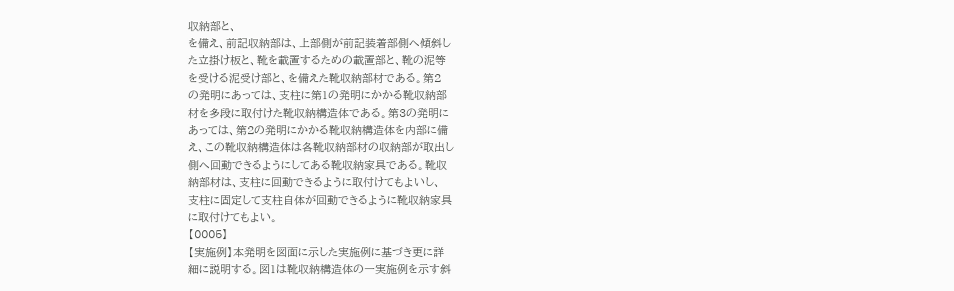収納部と、
を備え、前記収納部は、上部側が前記装着部側へ傾斜し
た立掛け板と、靴を載置するための載置部と、靴の泥等
を受ける泥受け部と、を備えた靴収納部材である。第2
の発明にあっては、支柱に第1の発明にかかる靴収納部
材を多段に取付けた靴収納構造体である。第3の発明に
あっては、第2の発明にかかる靴収納構造体を内部に備
え、この靴収納構造体は各靴収納部材の収納部が取出し
側へ回動できるようにしてある靴収納家具である。靴収
納部材は、支柱に回動できるように取付けてもよいし、
支柱に固定して支柱自体が回動できるように靴収納家具
に取付けてもよい。
【0005】
【実施例】本発明を図面に示した実施例に基づき更に詳
細に説明する。図1は靴収納構造体の一実施例を示す斜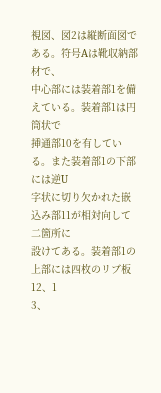視図、図2は縦断面図である。符号Aは靴収納部材で、
中心部には装着部1を備えている。装着部1は円筒状で
挿通部10を有している。また装着部1の下部には逆U
字状に切り欠かれた嵌込み部11が相対向して二箇所に
設けてある。装着部1の上部には四枚のリブ板12、1
3、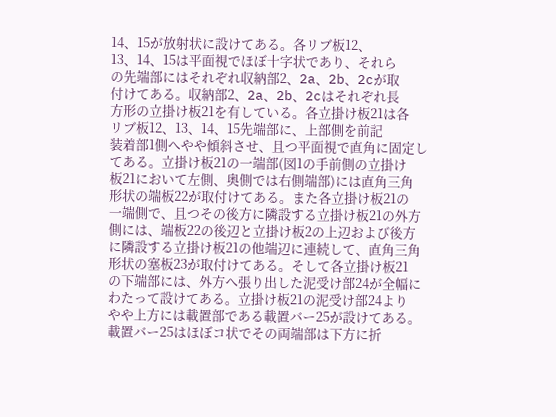14、15が放射状に設けてある。各リブ板12、
13、14、15は平面視でほぼ十字状であり、それら
の先端部にはそれぞれ収納部2、2a、2b、2cが取
付けてある。収納部2、2a、2b、2cはそれぞれ長
方形の立掛け板21を有している。各立掛け板21は各
リブ板12、13、14、15先端部に、上部側を前記
装着部1側へやや傾斜させ、且つ平面視で直角に固定し
てある。立掛け板21の一端部(図1の手前側の立掛け
板21において左側、奥側では右側端部)には直角三角
形状の端板22が取付けてある。また各立掛け板21の
一端側で、且つその後方に隣設する立掛け板21の外方
側には、端板22の後辺と立掛け板2の上辺および後方
に隣設する立掛け板21の他端辺に連続して、直角三角
形状の塞板23が取付けてある。そして各立掛け板21
の下端部には、外方へ張り出した泥受け部24が全幅に
わたって設けてある。立掛け板21の泥受け部24より
やや上方には載置部である載置バー25が設けてある。
載置バー25はほぼコ状でその両端部は下方に折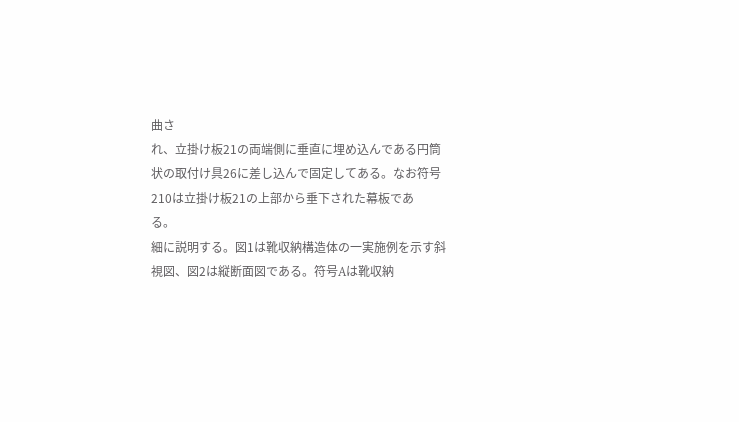曲さ
れ、立掛け板21の両端側に垂直に埋め込んである円筒
状の取付け具26に差し込んで固定してある。なお符号
210は立掛け板21の上部から垂下された幕板であ
る。
細に説明する。図1は靴収納構造体の一実施例を示す斜
視図、図2は縦断面図である。符号Aは靴収納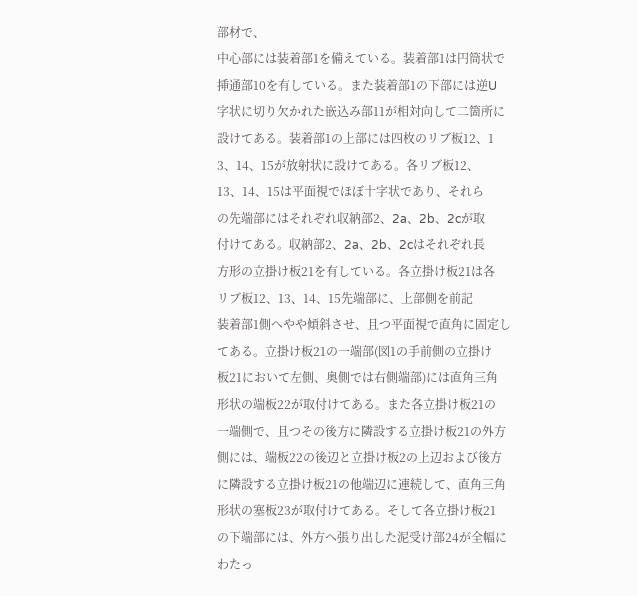部材で、
中心部には装着部1を備えている。装着部1は円筒状で
挿通部10を有している。また装着部1の下部には逆U
字状に切り欠かれた嵌込み部11が相対向して二箇所に
設けてある。装着部1の上部には四枚のリブ板12、1
3、14、15が放射状に設けてある。各リブ板12、
13、14、15は平面視でほぼ十字状であり、それら
の先端部にはそれぞれ収納部2、2a、2b、2cが取
付けてある。収納部2、2a、2b、2cはそれぞれ長
方形の立掛け板21を有している。各立掛け板21は各
リブ板12、13、14、15先端部に、上部側を前記
装着部1側へやや傾斜させ、且つ平面視で直角に固定し
てある。立掛け板21の一端部(図1の手前側の立掛け
板21において左側、奥側では右側端部)には直角三角
形状の端板22が取付けてある。また各立掛け板21の
一端側で、且つその後方に隣設する立掛け板21の外方
側には、端板22の後辺と立掛け板2の上辺および後方
に隣設する立掛け板21の他端辺に連続して、直角三角
形状の塞板23が取付けてある。そして各立掛け板21
の下端部には、外方へ張り出した泥受け部24が全幅に
わたっ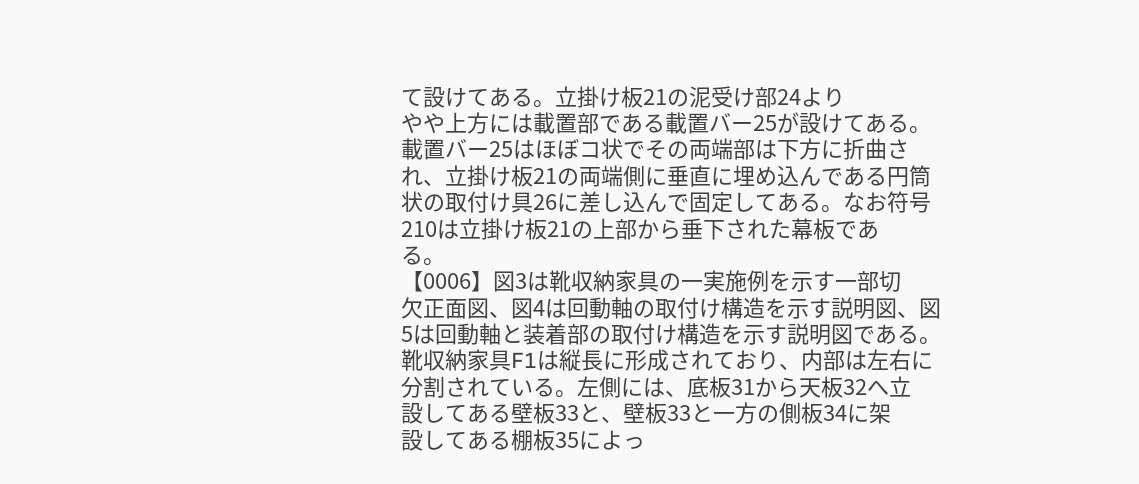て設けてある。立掛け板21の泥受け部24より
やや上方には載置部である載置バー25が設けてある。
載置バー25はほぼコ状でその両端部は下方に折曲さ
れ、立掛け板21の両端側に垂直に埋め込んである円筒
状の取付け具26に差し込んで固定してある。なお符号
210は立掛け板21の上部から垂下された幕板であ
る。
【0006】図3は靴収納家具の一実施例を示す一部切
欠正面図、図4は回動軸の取付け構造を示す説明図、図
5は回動軸と装着部の取付け構造を示す説明図である。
靴収納家具F1は縦長に形成されており、内部は左右に
分割されている。左側には、底板31から天板32へ立
設してある壁板33と、壁板33と一方の側板34に架
設してある棚板35によっ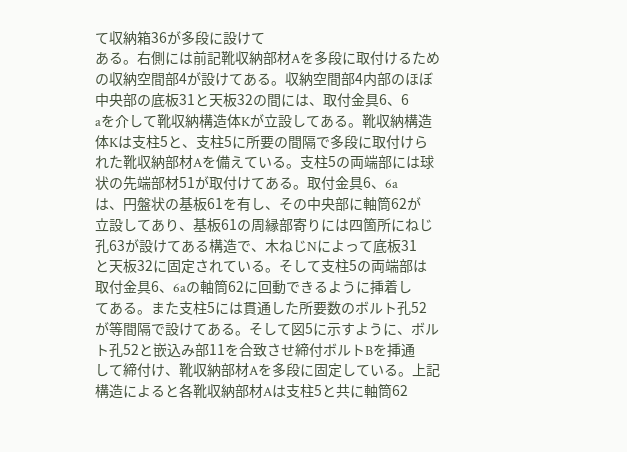て収納箱36が多段に設けて
ある。右側には前記靴収納部材Aを多段に取付けるため
の収納空間部4が設けてある。収納空間部4内部のほぼ
中央部の底板31と天板32の間には、取付金具6、6
aを介して靴収納構造体Kが立設してある。靴収納構造
体Kは支柱5と、支柱5に所要の間隔で多段に取付けら
れた靴収納部材Aを備えている。支柱5の両端部には球
状の先端部材51が取付けてある。取付金具6、6a
は、円盤状の基板61を有し、その中央部に軸筒62が
立設してあり、基板61の周縁部寄りには四箇所にねじ
孔63が設けてある構造で、木ねじNによって底板31
と天板32に固定されている。そして支柱5の両端部は
取付金具6、6aの軸筒62に回動できるように挿着し
てある。また支柱5には貫通した所要数のボルト孔52
が等間隔で設けてある。そして図5に示すように、ボル
ト孔52と嵌込み部11を合致させ締付ボルトBを挿通
して締付け、靴収納部材Aを多段に固定している。上記
構造によると各靴収納部材Aは支柱5と共に軸筒62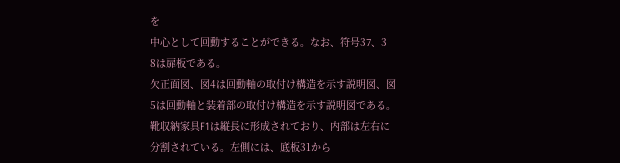を
中心として回動することができる。なお、符号37、3
8は扉板である。
欠正面図、図4は回動軸の取付け構造を示す説明図、図
5は回動軸と装着部の取付け構造を示す説明図である。
靴収納家具F1は縦長に形成されており、内部は左右に
分割されている。左側には、底板31から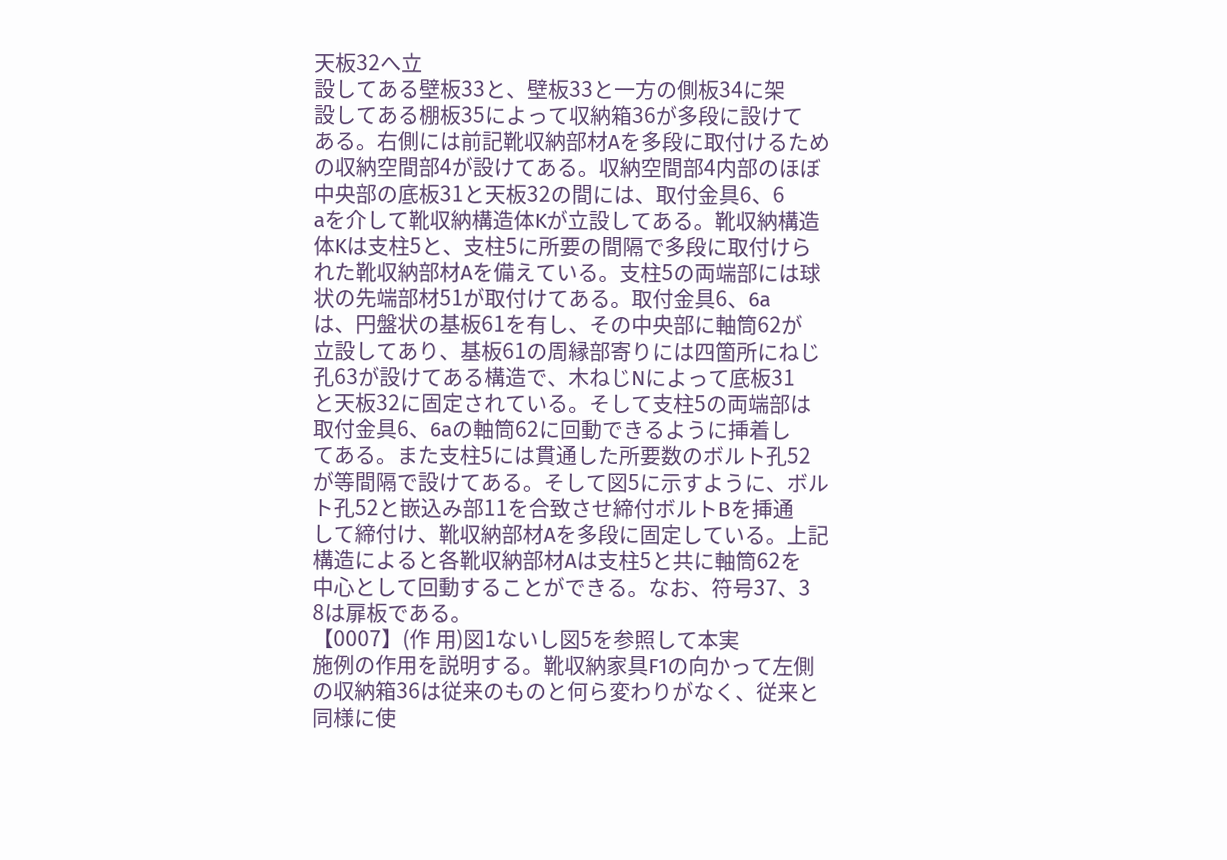天板32へ立
設してある壁板33と、壁板33と一方の側板34に架
設してある棚板35によって収納箱36が多段に設けて
ある。右側には前記靴収納部材Aを多段に取付けるため
の収納空間部4が設けてある。収納空間部4内部のほぼ
中央部の底板31と天板32の間には、取付金具6、6
aを介して靴収納構造体Kが立設してある。靴収納構造
体Kは支柱5と、支柱5に所要の間隔で多段に取付けら
れた靴収納部材Aを備えている。支柱5の両端部には球
状の先端部材51が取付けてある。取付金具6、6a
は、円盤状の基板61を有し、その中央部に軸筒62が
立設してあり、基板61の周縁部寄りには四箇所にねじ
孔63が設けてある構造で、木ねじNによって底板31
と天板32に固定されている。そして支柱5の両端部は
取付金具6、6aの軸筒62に回動できるように挿着し
てある。また支柱5には貫通した所要数のボルト孔52
が等間隔で設けてある。そして図5に示すように、ボル
ト孔52と嵌込み部11を合致させ締付ボルトBを挿通
して締付け、靴収納部材Aを多段に固定している。上記
構造によると各靴収納部材Aは支柱5と共に軸筒62を
中心として回動することができる。なお、符号37、3
8は扉板である。
【0007】(作 用)図1ないし図5を参照して本実
施例の作用を説明する。靴収納家具F1の向かって左側
の収納箱36は従来のものと何ら変わりがなく、従来と
同様に使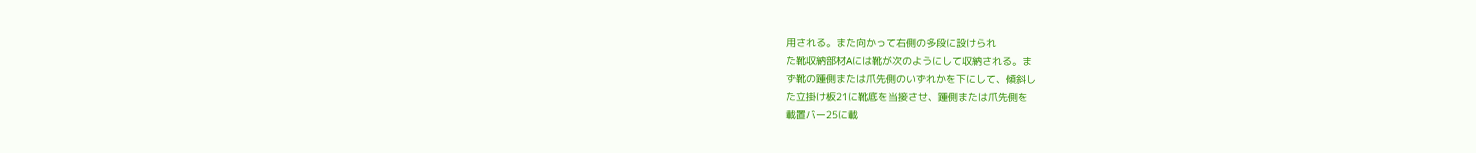用される。また向かって右側の多段に設けられ
た靴収納部材Aには靴が次のようにして収納される。ま
ず靴の踵側または爪先側のいずれかを下にして、傾斜し
た立掛け板21に靴底を当接させ、踵側または爪先側を
載置バー25に載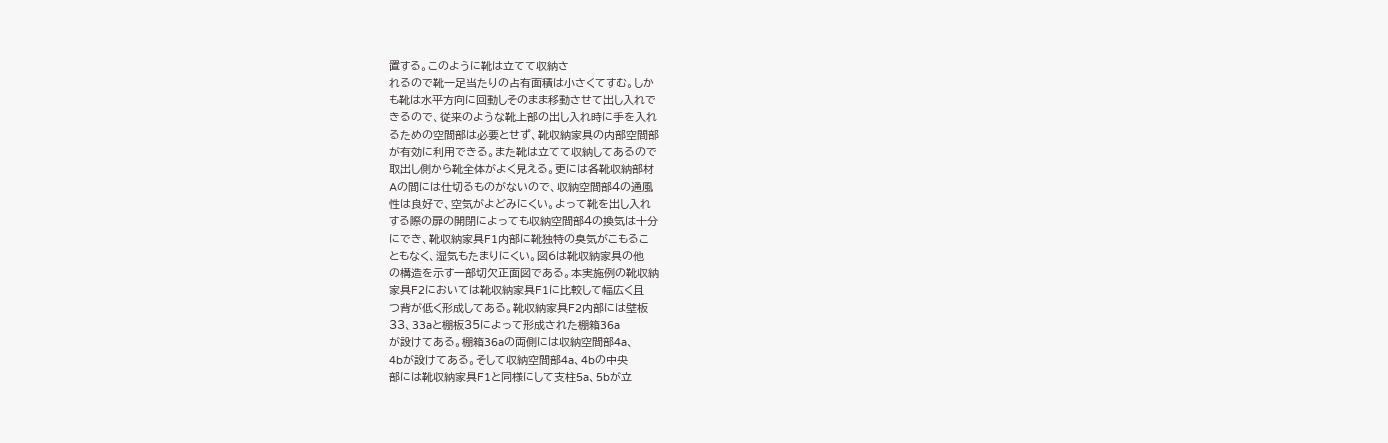置する。このように靴は立てて収納さ
れるので靴一足当たりの占有面積は小さくてすむ。しか
も靴は水平方向に回動しそのまま移動させて出し入れで
きるので、従来のような靴上部の出し入れ時に手を入れ
るための空間部は必要とせず、靴収納家具の内部空間部
が有効に利用できる。また靴は立てて収納してあるので
取出し側から靴全体がよく見える。更には各靴収納部材
Aの間には仕切るものがないので、収納空間部4の通風
性は良好で、空気がよどみにくい。よって靴を出し入れ
する際の扉の開閉によっても収納空間部4の換気は十分
にでき、靴収納家具F1内部に靴独特の臭気がこもるこ
ともなく、湿気もたまりにくい。図6は靴収納家具の他
の構造を示す一部切欠正面図である。本実施例の靴収納
家具F2においては靴収納家具F1に比較して幅広く且
つ背が低く形成してある。靴収納家具F2内部には壁板
33、33aと棚板35によって形成された棚箱36a
が設けてある。棚箱36aの両側には収納空間部4a、
4bが設けてある。そして収納空間部4a、4bの中央
部には靴収納家具F1と同様にして支柱5a、5bが立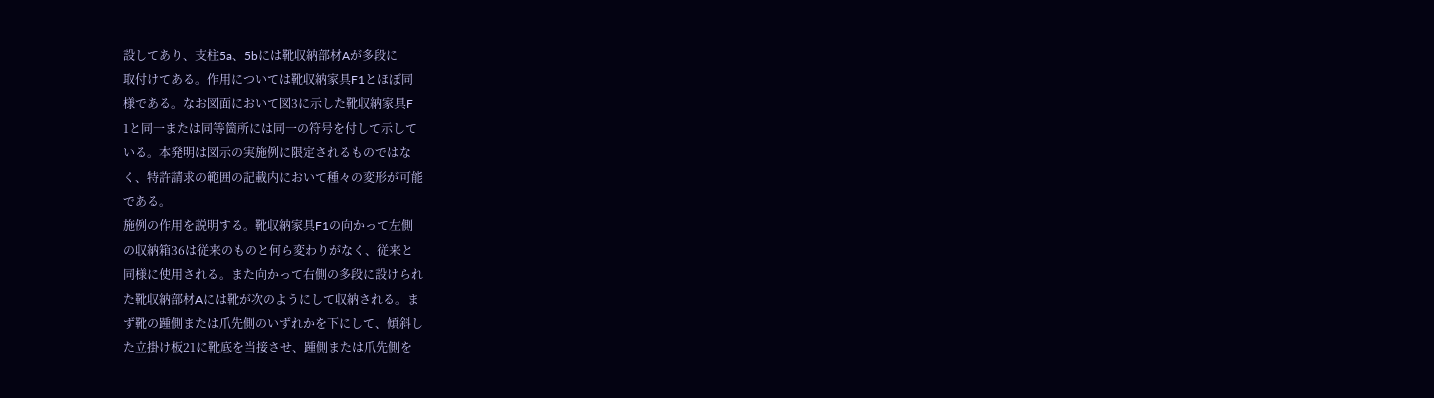設してあり、支柱5a、5bには靴収納部材Aが多段に
取付けてある。作用については靴収納家具F1とほぼ同
様である。なお図面において図3に示した靴収納家具F
1と同一または同等箇所には同一の符号を付して示して
いる。本発明は図示の実施例に限定されるものではな
く、特許請求の範囲の記載内において種々の変形が可能
である。
施例の作用を説明する。靴収納家具F1の向かって左側
の収納箱36は従来のものと何ら変わりがなく、従来と
同様に使用される。また向かって右側の多段に設けられ
た靴収納部材Aには靴が次のようにして収納される。ま
ず靴の踵側または爪先側のいずれかを下にして、傾斜し
た立掛け板21に靴底を当接させ、踵側または爪先側を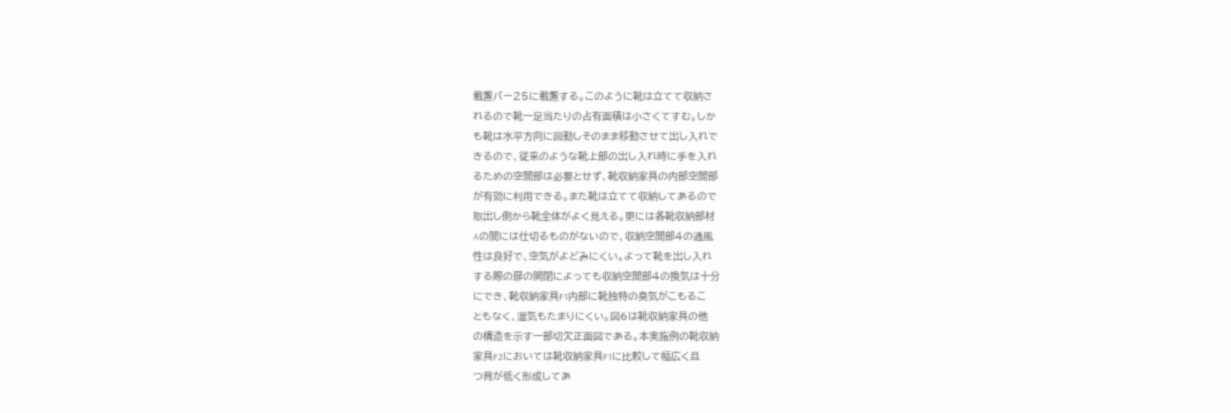載置バー25に載置する。このように靴は立てて収納さ
れるので靴一足当たりの占有面積は小さくてすむ。しか
も靴は水平方向に回動しそのまま移動させて出し入れで
きるので、従来のような靴上部の出し入れ時に手を入れ
るための空間部は必要とせず、靴収納家具の内部空間部
が有効に利用できる。また靴は立てて収納してあるので
取出し側から靴全体がよく見える。更には各靴収納部材
Aの間には仕切るものがないので、収納空間部4の通風
性は良好で、空気がよどみにくい。よって靴を出し入れ
する際の扉の開閉によっても収納空間部4の換気は十分
にでき、靴収納家具F1内部に靴独特の臭気がこもるこ
ともなく、湿気もたまりにくい。図6は靴収納家具の他
の構造を示す一部切欠正面図である。本実施例の靴収納
家具F2においては靴収納家具F1に比較して幅広く且
つ背が低く形成してあ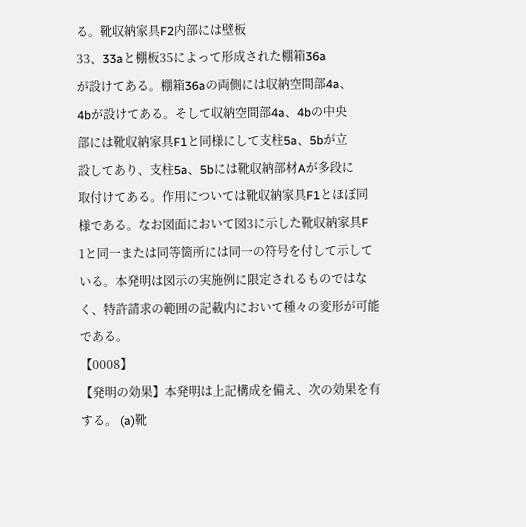る。靴収納家具F2内部には壁板
33、33aと棚板35によって形成された棚箱36a
が設けてある。棚箱36aの両側には収納空間部4a、
4bが設けてある。そして収納空間部4a、4bの中央
部には靴収納家具F1と同様にして支柱5a、5bが立
設してあり、支柱5a、5bには靴収納部材Aが多段に
取付けてある。作用については靴収納家具F1とほぼ同
様である。なお図面において図3に示した靴収納家具F
1と同一または同等箇所には同一の符号を付して示して
いる。本発明は図示の実施例に限定されるものではな
く、特許請求の範囲の記載内において種々の変形が可能
である。
【0008】
【発明の効果】本発明は上記構成を備え、次の効果を有
する。 (a)靴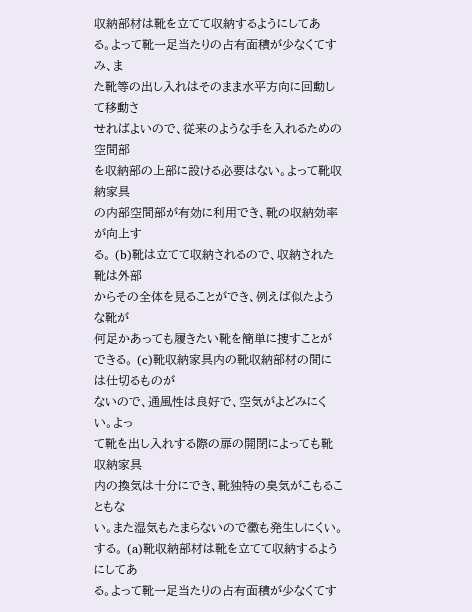収納部材は靴を立てて収納するようにしてあ
る。よって靴一足当たりの占有面積が少なくてすみ、ま
た靴等の出し入れはそのまま水平方向に回動して移動さ
せればよいので、従来のような手を入れるための空間部
を収納部の上部に設ける必要はない。よって靴収納家具
の内部空間部が有効に利用でき、靴の収納効率が向上す
る。 (b)靴は立てて収納されるので、収納された靴は外部
からその全体を見ることができ、例えば似たような靴が
何足かあっても履きたい靴を簡単に捜すことができる。 (c)靴収納家具内の靴収納部材の間には仕切るものが
ないので、通風性は良好で、空気がよどみにくい。よっ
て靴を出し入れする際の扉の開閉によっても靴収納家具
内の換気は十分にでき、靴独特の臭気がこもることもな
い。また湿気もたまらないので黴も発生しにくい。
する。 (a)靴収納部材は靴を立てて収納するようにしてあ
る。よって靴一足当たりの占有面積が少なくてす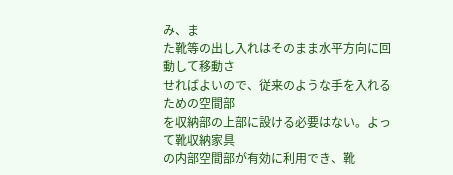み、ま
た靴等の出し入れはそのまま水平方向に回動して移動さ
せればよいので、従来のような手を入れるための空間部
を収納部の上部に設ける必要はない。よって靴収納家具
の内部空間部が有効に利用でき、靴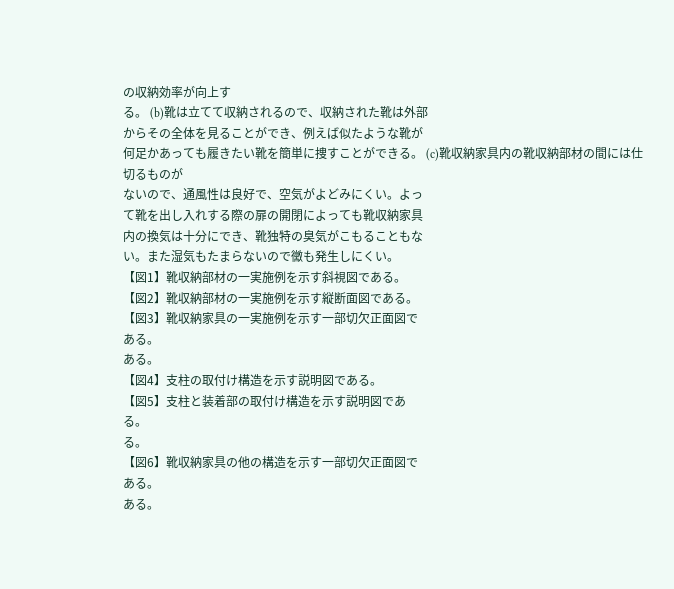の収納効率が向上す
る。 (b)靴は立てて収納されるので、収納された靴は外部
からその全体を見ることができ、例えば似たような靴が
何足かあっても履きたい靴を簡単に捜すことができる。 (c)靴収納家具内の靴収納部材の間には仕切るものが
ないので、通風性は良好で、空気がよどみにくい。よっ
て靴を出し入れする際の扉の開閉によっても靴収納家具
内の換気は十分にでき、靴独特の臭気がこもることもな
い。また湿気もたまらないので黴も発生しにくい。
【図1】靴収納部材の一実施例を示す斜視図である。
【図2】靴収納部材の一実施例を示す縦断面図である。
【図3】靴収納家具の一実施例を示す一部切欠正面図で
ある。
ある。
【図4】支柱の取付け構造を示す説明図である。
【図5】支柱と装着部の取付け構造を示す説明図であ
る。
る。
【図6】靴収納家具の他の構造を示す一部切欠正面図で
ある。
ある。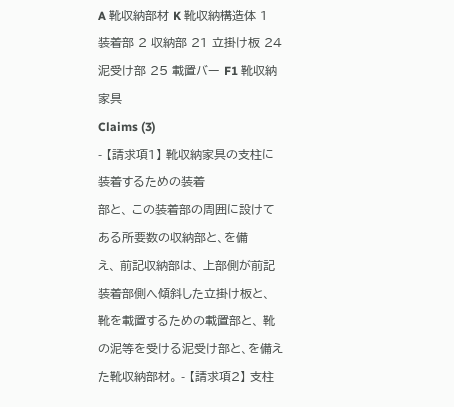A 靴収納部材 K 靴収納構造体 1 装着部 2 収納部 21 立掛け板 24 泥受け部 25 載置バー F1 靴収納家具
Claims (3)
- 【請求項1】 靴収納家具の支柱に装着するための装着
部と、 この装着部の周囲に設けてある所要数の収納部と、を備
え、 前記収納部は、 上部側が前記装着部側へ傾斜した立掛け板と、 靴を載置するための載置部と、 靴の泥等を受ける泥受け部と、を備えた靴収納部材。 - 【請求項2】 支柱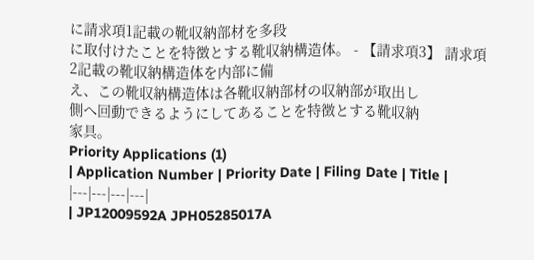に請求項1記載の靴収納部材を多段
に取付けたことを特徴とする靴収納構造体。 - 【請求項3】 請求項2記載の靴収納構造体を内部に備
え、この靴収納構造体は各靴収納部材の収納部が取出し
側へ回動できるようにしてあることを特徴とする靴収納
家具。
Priority Applications (1)
| Application Number | Priority Date | Filing Date | Title |
|---|---|---|---|
| JP12009592A JPH05285017A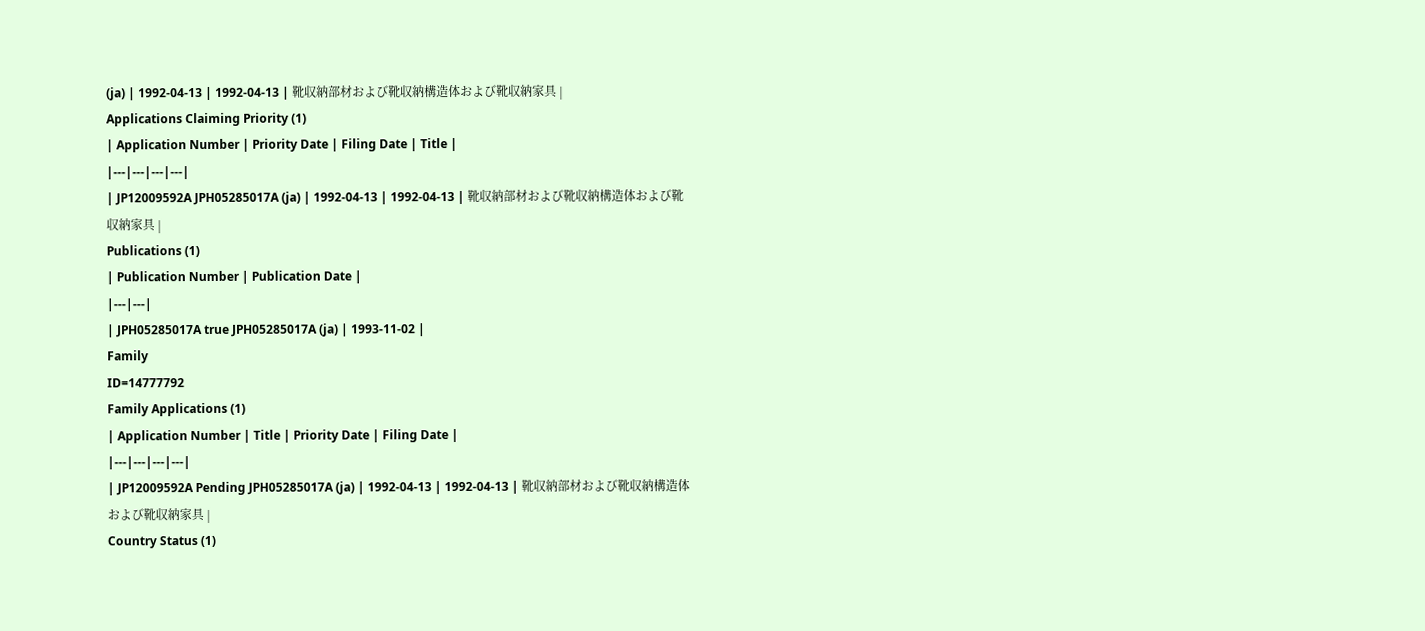(ja) | 1992-04-13 | 1992-04-13 | 靴収納部材および靴収納構造体および靴収納家具 |
Applications Claiming Priority (1)
| Application Number | Priority Date | Filing Date | Title |
|---|---|---|---|
| JP12009592A JPH05285017A (ja) | 1992-04-13 | 1992-04-13 | 靴収納部材および靴収納構造体および靴収納家具 |
Publications (1)
| Publication Number | Publication Date |
|---|---|
| JPH05285017A true JPH05285017A (ja) | 1993-11-02 |
Family
ID=14777792
Family Applications (1)
| Application Number | Title | Priority Date | Filing Date |
|---|---|---|---|
| JP12009592A Pending JPH05285017A (ja) | 1992-04-13 | 1992-04-13 | 靴収納部材および靴収納構造体および靴収納家具 |
Country Status (1)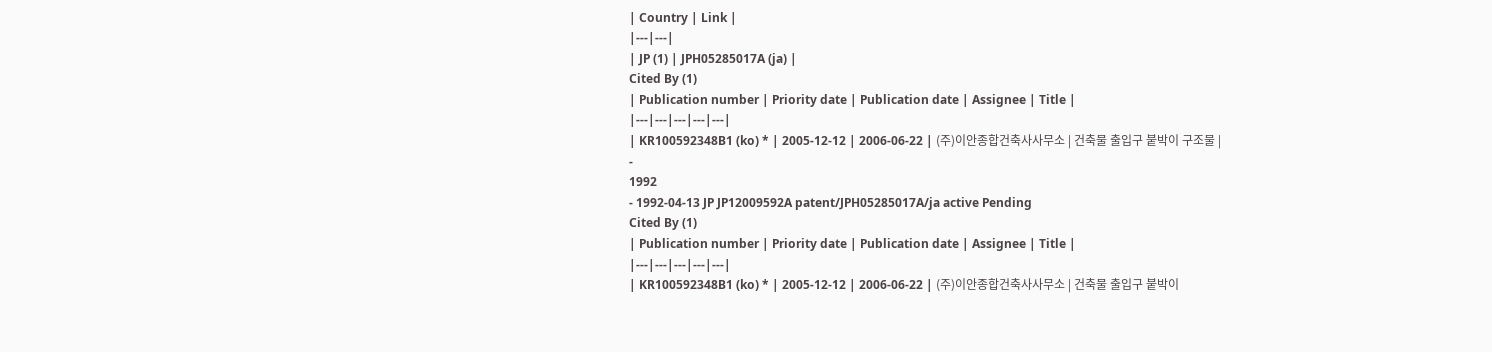| Country | Link |
|---|---|
| JP (1) | JPH05285017A (ja) |
Cited By (1)
| Publication number | Priority date | Publication date | Assignee | Title |
|---|---|---|---|---|
| KR100592348B1 (ko) * | 2005-12-12 | 2006-06-22 | (주)이안종합건축사사무소 | 건축물 출입구 붙박이 구조물 |
-
1992
- 1992-04-13 JP JP12009592A patent/JPH05285017A/ja active Pending
Cited By (1)
| Publication number | Priority date | Publication date | Assignee | Title |
|---|---|---|---|---|
| KR100592348B1 (ko) * | 2005-12-12 | 2006-06-22 | (주)이안종합건축사사무소 | 건축물 출입구 붙박이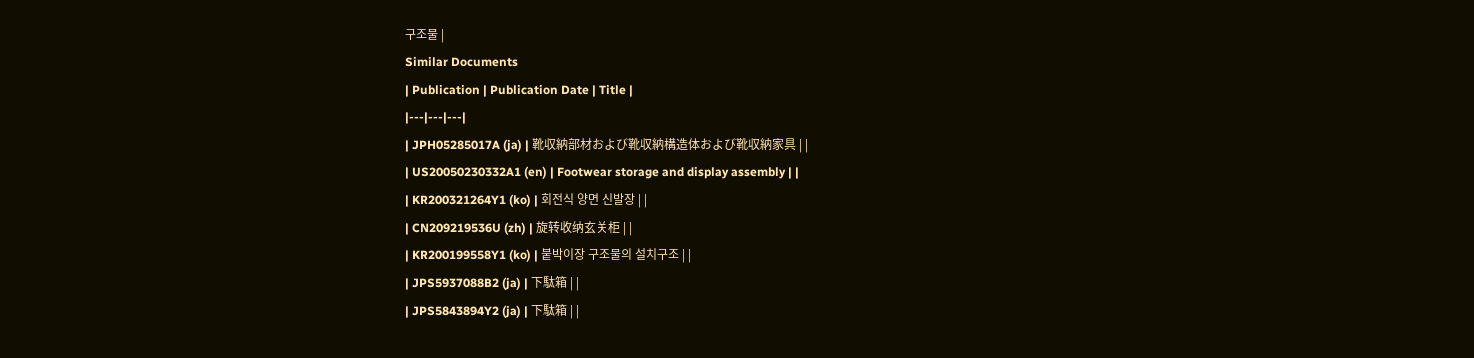구조물 |
Similar Documents
| Publication | Publication Date | Title |
|---|---|---|
| JPH05285017A (ja) | 靴収納部材および靴収納構造体および靴収納家具 | |
| US20050230332A1 (en) | Footwear storage and display assembly | |
| KR200321264Y1 (ko) | 회전식 양면 신발장 | |
| CN209219536U (zh) | 旋转收纳玄关柜 | |
| KR200199558Y1 (ko) | 붙박이장 구조물의 설치구조 | |
| JPS5937088B2 (ja) | 下駄箱 | |
| JPS5843894Y2 (ja) | 下駄箱 | |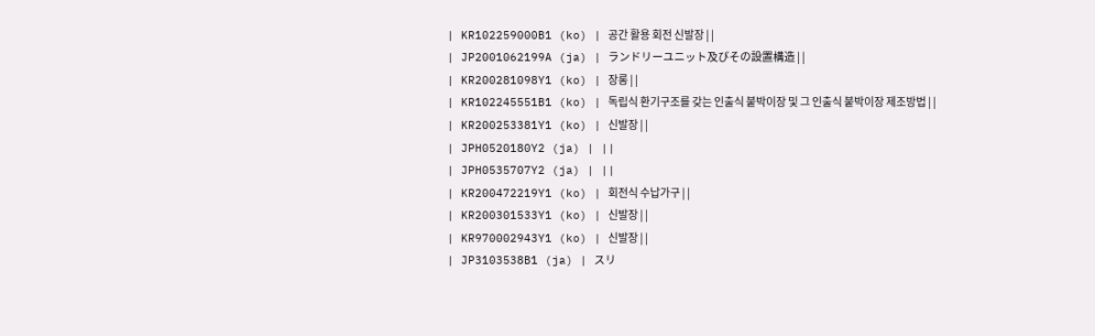| KR102259000B1 (ko) | 공간 활용 회전 신발장 | |
| JP2001062199A (ja) | ランドリーユニット及びその設置構造 | |
| KR200281098Y1 (ko) | 장롱 | |
| KR102245551B1 (ko) | 독립식 환기구조를 갖는 인출식 붙박이장 및 그 인출식 붙박이장 제조방법 | |
| KR200253381Y1 (ko) | 신발장 | |
| JPH0520180Y2 (ja) | ||
| JPH0535707Y2 (ja) | ||
| KR200472219Y1 (ko) | 회전식 수납가구 | |
| KR200301533Y1 (ko) | 신발장 | |
| KR970002943Y1 (ko) | 신발장 | |
| JP3103538B1 (ja) | スリ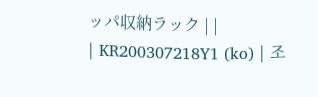ッパ収納ラック | |
| KR200307218Y1 (ko) | 조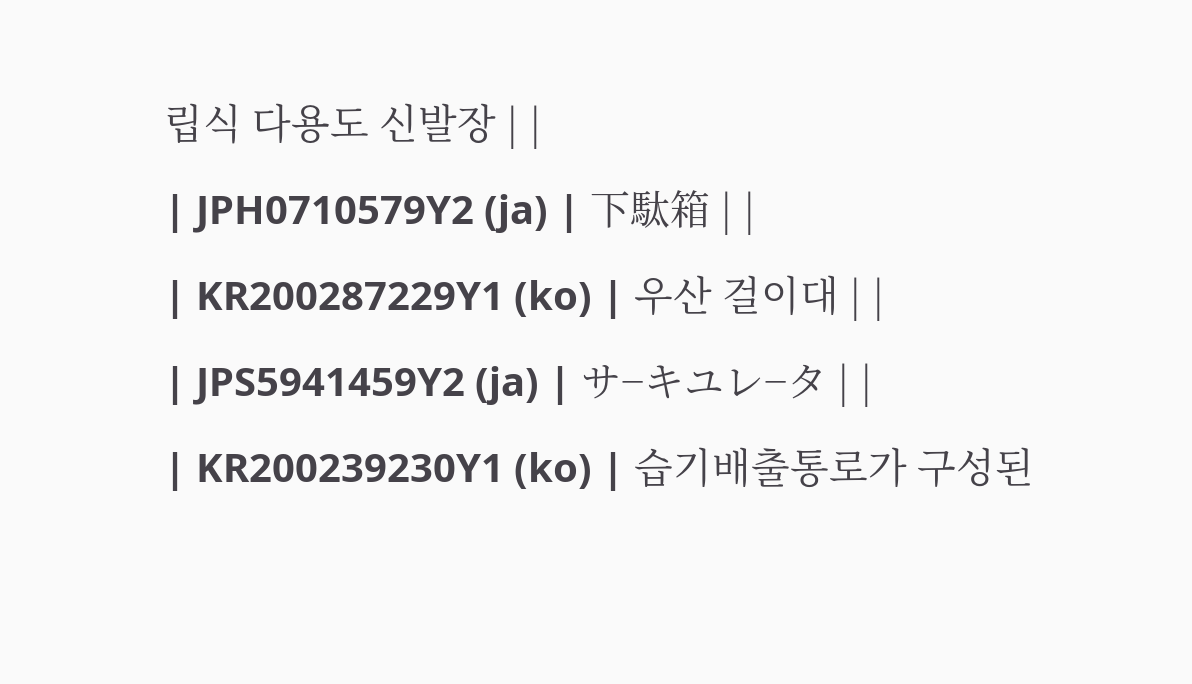립식 다용도 신발장 | |
| JPH0710579Y2 (ja) | 下駄箱 | |
| KR200287229Y1 (ko) | 우산 걸이대 | |
| JPS5941459Y2 (ja) | サ−キユレ−タ | |
| KR200239230Y1 (ko) | 습기배출통로가 구성된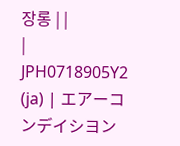장롱 | |
| JPH0718905Y2 (ja) | エアーコンデイシヨン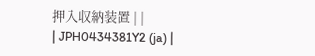押入収納装置 | |
| JPH0434381Y2 (ja) |